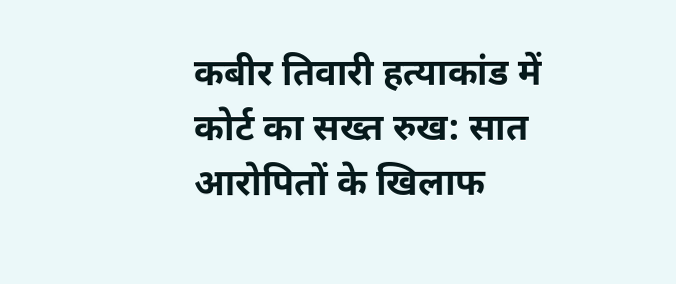कबीर तिवारी हत्याकांड में कोर्ट का सख्त रुख: सात आरोपितों के खिलाफ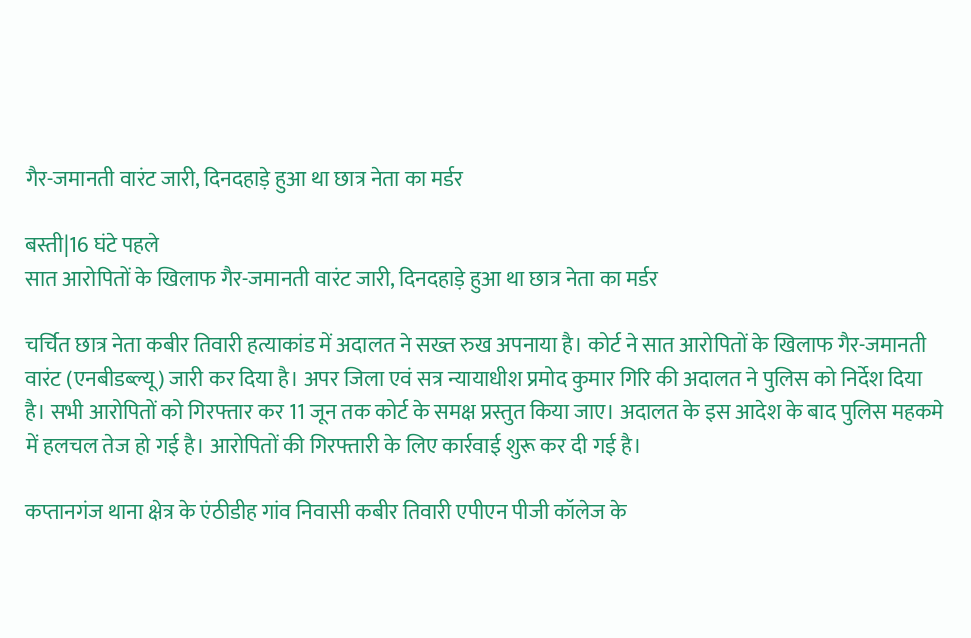गैर-जमानती वारंट जारी, दिनदहाड़े हुआ था छात्र नेता का मर्डर

बस्ती|16 घंटे पहले
सात आरोपितों के खिलाफ गैर-जमानती वारंट जारी, दिनदहाड़े हुआ था छात्र नेता का मर्डर

चर्चित छात्र नेता कबीर तिवारी हत्याकांड में अदालत ने सख्त रुख अपनाया है। कोर्ट ने सात आरोपितों के खिलाफ गैर-जमानती वारंट (एनबीडब्ल्यू) जारी कर दिया है। अपर जिला एवं सत्र न्यायाधीश प्रमोद कुमार गिरि की अदालत ने पुलिस को निर्देश दिया है। सभी आरोपितों को गिरफ्तार कर 11 जून तक कोर्ट के समक्ष प्रस्तुत किया जाए। अदालत के इस आदेश के बाद पुलिस महकमे में हलचल तेज हो गई है। आरोपितों की गिरफ्तारी के लिए कार्रवाई शुरू कर दी गई है।

कप्तानगंज थाना क्षेत्र के एंठीडीह गांव निवासी कबीर तिवारी एपीएन पीजी कॉलेज के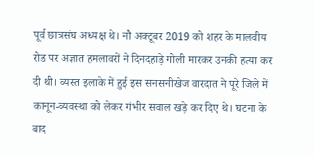पूर्व छात्रसंघ अध्यक्ष थे। नौ अक्टूबर 2019 को शहर के मालवीय रोड पर अज्ञात हमलावरों ने दिनदहाड़े गोली मारकर उनकी हत्या कर दी थी। व्यस्त इलाके में हुई इस सनसनीखेज वारदात ने पूरे जिले में कानून-व्यवस्था को लेकर गंभीर सवाल खड़े कर दिए थे। घटना के बाद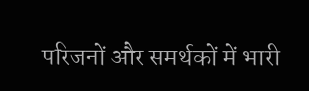परिजनों और समर्थकों में भारी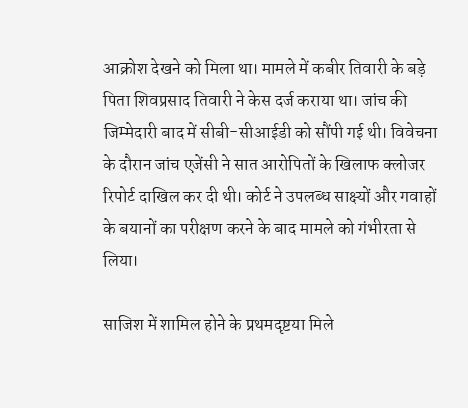आक्रोश देखने को मिला था। मामले में कबीर तिवारी के बड़े पिता शिवप्रसाद तिवारी ने केस दर्ज कराया था। जांच की जिम्मेदारी बाद में सीबी-सीआईडी को सौंपी गई थी। विवेचना के दौरान जांच एजेंसी ने सात आरोपितों के खिलाफ क्लोजर रिपोर्ट दाखिल कर दी थी। कोर्ट ने उपलब्ध साक्ष्यों और गवाहों के बयानों का परीक्षण करने के बाद मामले को गंभीरता से लिया।

साजिश में शामिल होने के प्रथमदृष्टया मिले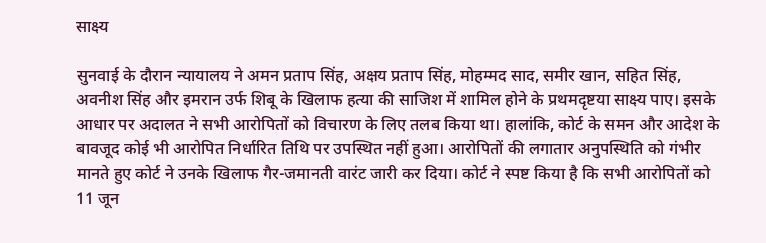साक्ष्य

सुनवाई के दौरान न्यायालय ने अमन प्रताप सिंह, अक्षय प्रताप सिंह, मोहम्मद साद, समीर खान, सहित सिंह, अवनीश सिंह और इमरान उर्फ शिबू के खिलाफ हत्या की साजिश में शामिल होने के प्रथमदृष्टया साक्ष्य पाए। इसके आधार पर अदालत ने सभी आरोपितों को विचारण के लिए तलब किया था। हालांकि, कोर्ट के समन और आदेश के बावजूद कोई भी आरोपित निर्धारित तिथि पर उपस्थित नहीं हुआ। आरोपितों की लगातार अनुपस्थिति को गंभीर मानते हुए कोर्ट ने उनके खिलाफ गैर-जमानती वारंट जारी कर दिया। कोर्ट ने स्पष्ट किया है कि सभी आरोपितों को 11 जून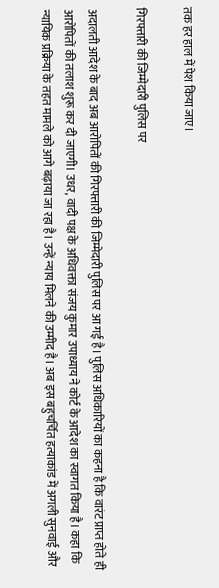तक हर हाल में पेश किया जाए।

गिरफ्तारी की जिम्मेदारी पुलिस पर

अदालती आदेश के बाद अब आरोपितों की गिरफ्तारी की जिम्मेदारी पुलिस पर आ गई है। पुलिस अधिकारियों का कहना है कि वारंट प्राप्त होते ही आरोपितों की तलाश शुरू कर दी जाएगी। उधर, वादी पक्ष के अधिवक्ता संजय कुमार उपाध्याय ने कोर्ट के आदेश का स्वागत किया है। कहा कि न्यायिक प्रक्रिया के तहत मामले को आगे बढ़ाया जा रहा है। उन्हें न्याय मिलने की उम्मीद है। अब इस बहुचर्चित हत्याकांड में अगली सुनवाई और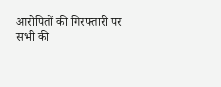आरोपितों की गिरफ्तारी पर सभी की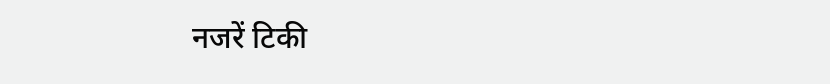नजरें टिकी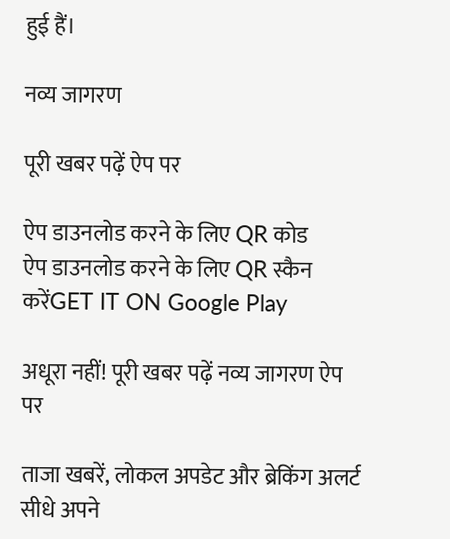हुई हैं।

नव्य जागरण

पूरी खबर पढ़ें ऐप पर

ऐप डाउनलोड करने के लिए QR कोड
ऐप डाउनलोड करने के लिए QR स्कैन करेंGET IT ON Google Play

अधूरा नहीं! पूरी खबर पढ़ें नव्य जागरण ऐप पर

ताजा खबरें, लोकल अपडेट और ब्रेकिंग अलर्ट सीधे अपने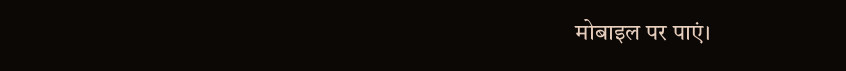मोबाइल पर पाएं।